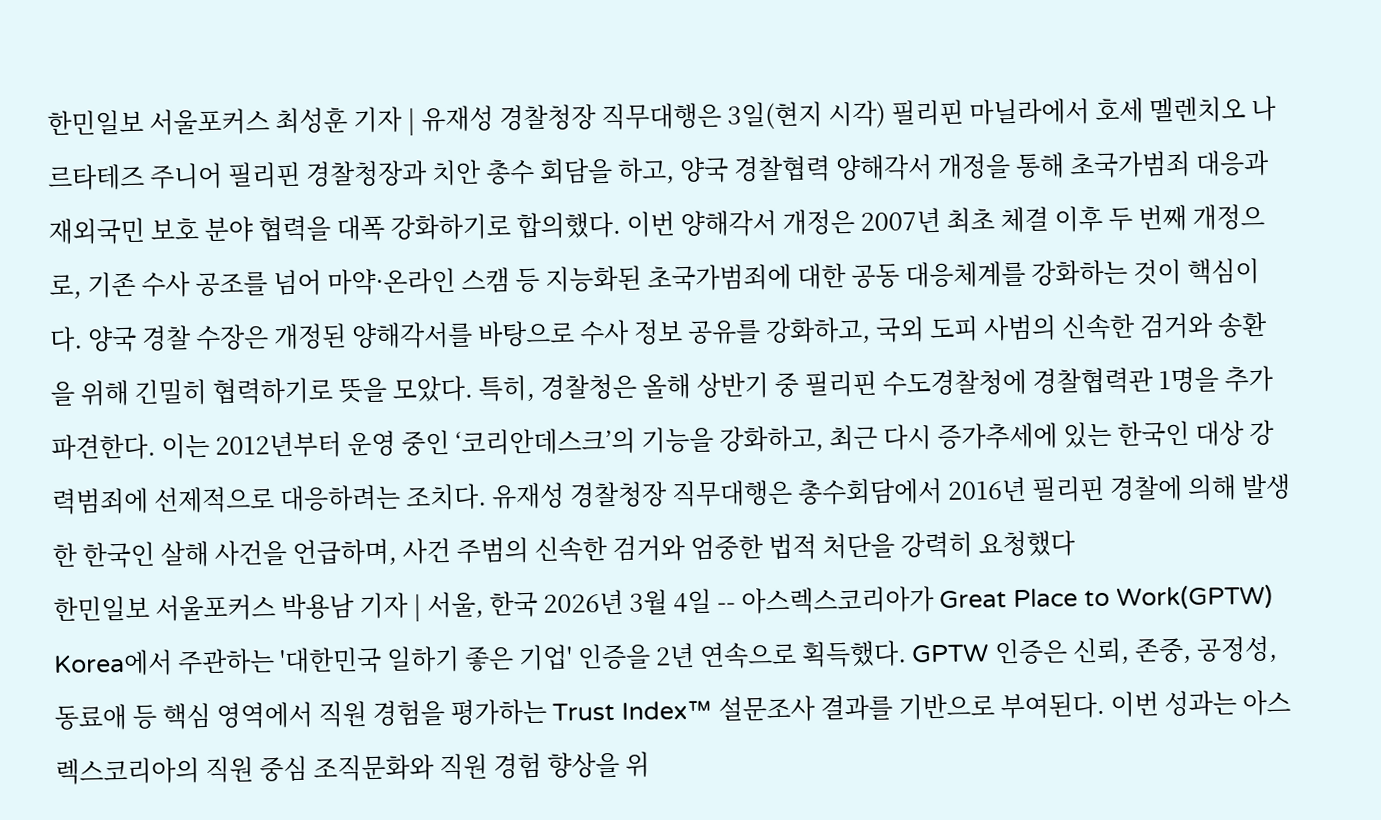한민일보 서울포커스 최성훈 기자 | 유재성 경찰청장 직무대행은 3일(현지 시각) 필리핀 마닐라에서 호세 멜렌치오 나르타테즈 주니어 필리핀 경찰청장과 치안 총수 회담을 하고, 양국 경찰협력 양해각서 개정을 통해 초국가범죄 대응과 재외국민 보호 분야 협력을 대폭 강화하기로 합의했다. 이번 양해각서 개정은 2007년 최초 체결 이후 두 번째 개정으로, 기존 수사 공조를 넘어 마약·온라인 스캠 등 지능화된 초국가범죄에 대한 공동 대응체계를 강화하는 것이 핵심이다. 양국 경찰 수장은 개정된 양해각서를 바탕으로 수사 정보 공유를 강화하고, 국외 도피 사범의 신속한 검거와 송환을 위해 긴밀히 협력하기로 뜻을 모았다. 특히, 경찰청은 올해 상반기 중 필리핀 수도경찰청에 경찰협력관 1명을 추가 파견한다. 이는 2012년부터 운영 중인 ‘코리안데스크’의 기능을 강화하고, 최근 다시 증가추세에 있는 한국인 대상 강력범죄에 선제적으로 대응하려는 조치다. 유재성 경찰청장 직무대행은 총수회담에서 2016년 필리핀 경찰에 의해 발생한 한국인 살해 사건을 언급하며, 사건 주범의 신속한 검거와 엄중한 법적 처단을 강력히 요청했다
한민일보 서울포커스 박용남 기자 | 서울, 한국 2026년 3월 4일 -- 아스렉스코리아가 Great Place to Work(GPTW) Korea에서 주관하는 '대한민국 일하기 좋은 기업' 인증을 2년 연속으로 획득했다. GPTW 인증은 신뢰, 존중, 공정성, 동료애 등 핵심 영역에서 직원 경험을 평가하는 Trust Index™ 설문조사 결과를 기반으로 부여된다. 이번 성과는 아스렉스코리아의 직원 중심 조직문화와 직원 경험 향상을 위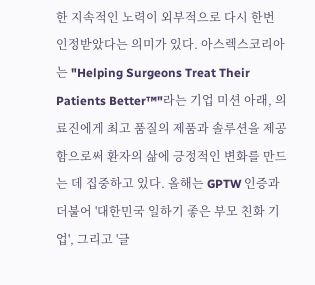한 지속적인 노력이 외부적으로 다시 한번 인정받았다는 의미가 있다. 아스렉스코리아는 "Helping Surgeons Treat Their Patients Better™"라는 기업 미션 아래, 의료진에게 최고 품질의 제품과 솔루션을 제공함으로써 환자의 삶에 긍정적인 변화를 만드는 데 집중하고 있다. 올해는 GPTW 인증과 더불어 '대한민국 일하기 좋은 부모 친화 기업', 그리고 '글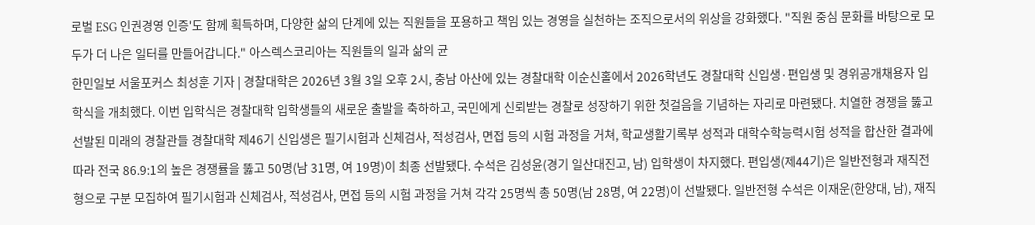로벌 ESG 인권경영 인증'도 함께 획득하며, 다양한 삶의 단계에 있는 직원들을 포용하고 책임 있는 경영을 실천하는 조직으로서의 위상을 강화했다. "직원 중심 문화를 바탕으로 모두가 더 나은 일터를 만들어갑니다." 아스렉스코리아는 직원들의 일과 삶의 균
한민일보 서울포커스 최성훈 기자 | 경찰대학은 2026년 3월 3일 오후 2시, 충남 아산에 있는 경찰대학 이순신홀에서 2026학년도 경찰대학 신입생·편입생 및 경위공개채용자 입학식을 개최했다. 이번 입학식은 경찰대학 입학생들의 새로운 출발을 축하하고, 국민에게 신뢰받는 경찰로 성장하기 위한 첫걸음을 기념하는 자리로 마련됐다. 치열한 경쟁을 뚫고 선발된 미래의 경찰관들 경찰대학 제46기 신입생은 필기시험과 신체검사, 적성검사, 면접 등의 시험 과정을 거쳐, 학교생활기록부 성적과 대학수학능력시험 성적을 합산한 결과에 따라 전국 86.9:1의 높은 경쟁률을 뚫고 50명(남 31명, 여 19명)이 최종 선발됐다. 수석은 김성윤(경기 일산대진고, 남) 입학생이 차지했다. 편입생(제44기)은 일반전형과 재직전형으로 구분 모집하여 필기시험과 신체검사, 적성검사, 면접 등의 시험 과정을 거쳐 각각 25명씩 총 50명(남 28명, 여 22명)이 선발됐다. 일반전형 수석은 이재운(한양대, 남), 재직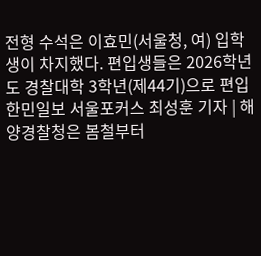전형 수석은 이효민(서울청, 여) 입학생이 차지했다. 편입생들은 2026학년도 경찰대학 3학년(제44기)으로 편입
한민일보 서울포커스 최성훈 기자 | 해양경찰청은 봄철부터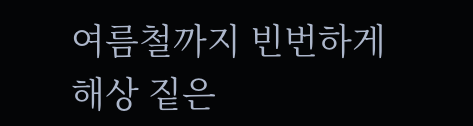여름철까지 빈번하게 해상 짙은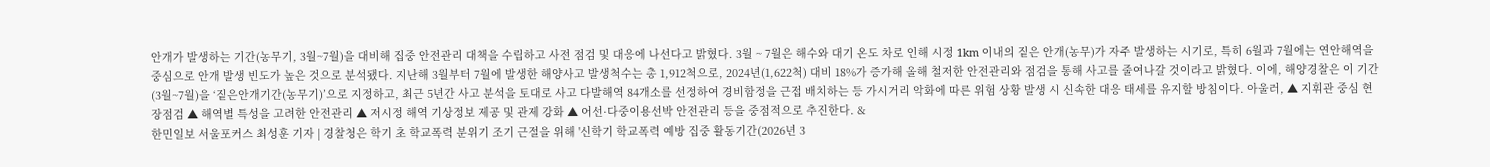안개가 발생하는 기간(농무기, 3월~7월)을 대비해 집중 안전관리 대책을 수립하고 사전 점검 및 대응에 나선다고 밝혔다. 3월 ~ 7월은 해수와 대기 온도 차로 인해 시정 1km 이내의 짙은 안개(농무)가 자주 발생하는 시기로, 특히 6월과 7월에는 연안해역을 중심으로 안개 발생 빈도가 높은 것으로 분석됐다. 지난해 3월부터 7월에 발생한 해양사고 발생척수는 총 1,912척으로, 2024년(1,622척) 대비 18%가 증가해 올해 철저한 안전관리와 점검을 통해 사고를 줄여나갈 것이라고 밝혔다. 이에, 해양경찰은 이 기간(3월~7월)을 ‘짙은안개기간(농무기)’으로 지정하고, 최근 5년간 사고 분석을 토대로 사고 다발해역 84개소를 선정하여 경비함정을 근접 배치하는 등 가시거리 악화에 따른 위험 상황 발생 시 신속한 대응 태세를 유지할 방침이다. 아울러, ▲ 지휘관 중심 현장점검 ▲ 해역별 특성을 고려한 안전관리 ▲ 저시정 해역 기상정보 제공 및 관제 강화 ▲ 어선·다중이용선박 안전관리 등을 중점적으로 추진한다. &
한민일보 서울포커스 최성훈 기자 | 경찰청은 학기 초 학교폭력 분위기 조기 근절을 위해 '신학기 학교폭력 예방 집중 활동기간(2026년 3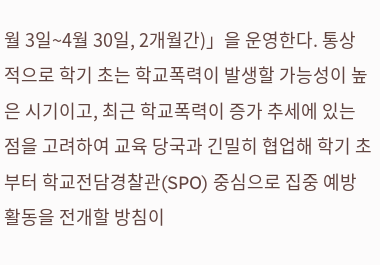월 3일~4월 30일, 2개월간)」을 운영한다. 통상적으로 학기 초는 학교폭력이 발생할 가능성이 높은 시기이고, 최근 학교폭력이 증가 추세에 있는 점을 고려하여 교육 당국과 긴밀히 협업해 학기 초부터 학교전담경찰관(SPO) 중심으로 집중 예방 활동을 전개할 방침이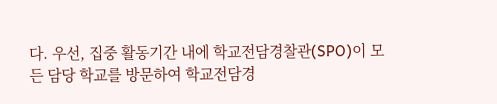다. 우선, 집중 활동기간 내에 학교전담경찰관(SPO)이 모든 담당 학교를 방문하여 학교전담경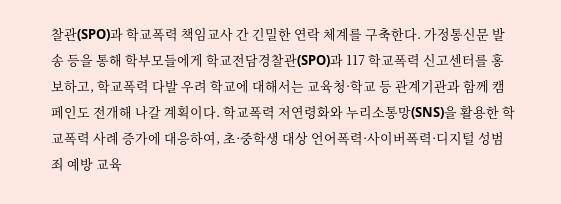찰관(SPO)과 학교폭력 책임교사 간 긴밀한 연락 체계를 구축한다. 가정통신문 발송 등을 통해 학부모들에게 학교전담경찰관(SPO)과 117 학교폭력 신고센터를 홍보하고, 학교폭력 다발 우려 학교에 대해서는 교육청·학교 등 관계기관과 함께 캠페인도 전개해 나갈 계획이다. 학교폭력 저연령화와 누리소통망(SNS)을 활용한 학교폭력 사례 증가에 대응하여, 초·중학생 대상 언어폭력·사이버폭력·디지털 성범죄 예방 교육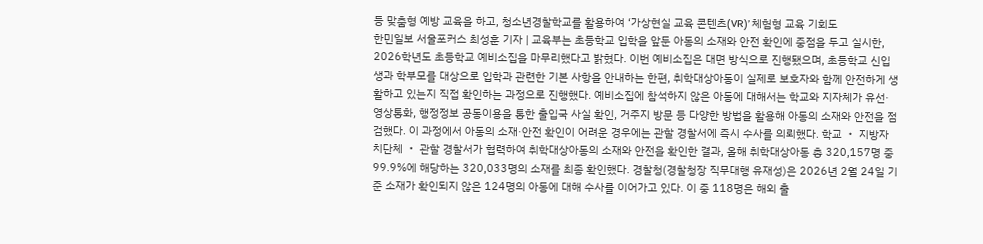등 맞춤형 예방 교육을 하고, 청소년경찰학교를 활용하여 ‘가상현실 교육 콘텐츠(VR)’ 체험형 교육 기회도
한민일보 서울포커스 최성훈 기자 | 교육부는 초등학교 입학을 앞둔 아동의 소재와 안전 확인에 중점을 두고 실시한, 2026학년도 초등학교 예비소집을 마무리했다고 밝혔다. 이번 예비소집은 대면 방식으로 진행됐으며, 초등학교 신입생과 학부모를 대상으로 입학과 관련한 기본 사항을 안내하는 한편, 취학대상아동이 실제로 보호자와 함께 안전하게 생활하고 있는지 직접 확인하는 과정으로 진행했다. 예비소집에 참석하지 않은 아동에 대해서는 학교와 지자체가 유선·영상통화, 행정정보 공동이용을 통한 출입국 사실 확인, 거주지 방문 등 다양한 방법을 활용해 아동의 소재와 안전을 점검했다. 이 과정에서 아동의 소재·안전 확인이 어려운 경우에는 관할 경찰서에 즉시 수사를 의뢰했다. 학교 ‧ 지방자치단체 ‧ 관할 경찰서가 협력하여 취학대상아동의 소재와 안전을 확인한 결과, 올해 취학대상아동 총 320,157명 중 99.9%에 해당하는 320,033명의 소재를 최종 확인했다. 경찰청(경찰청장 직무대행 유재성)은 2026년 2월 24일 기준 소재가 확인되지 않은 124명의 아동에 대해 수사를 이어가고 있다. 이 중 118명은 해외 출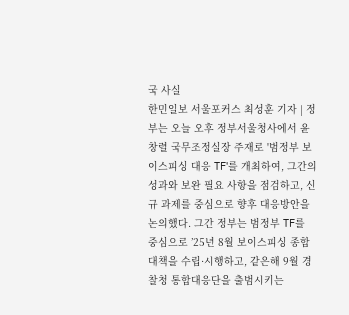국 사실
한민일보 서울포커스 최성훈 기자 | 정부는 오늘 오후 정부서울청사에서 윤창렬 국무조정실장 주재로 '범정부 보이스피싱 대응 TF'를 개최하여, 그간의 성과와 보완 필요 사항을 점검하고, 신규 과제를 중심으로 향후 대응방안을 논의했다. 그간 정부는 범정부 TF를 중심으로 ’25년 8월 보이스피싱 종합대책을 수립·시행하고, 같은해 9월 경찰청 통합대응단을 출범시키는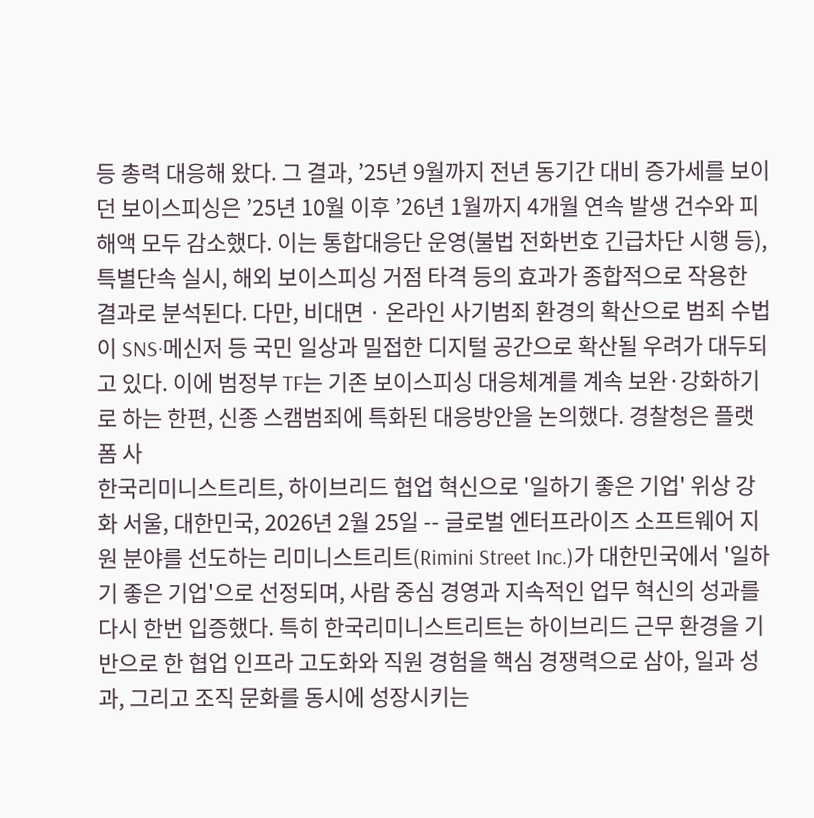등 총력 대응해 왔다. 그 결과, ’25년 9월까지 전년 동기간 대비 증가세를 보이던 보이스피싱은 ’25년 10월 이후 ’26년 1월까지 4개월 연속 발생 건수와 피해액 모두 감소했다. 이는 통합대응단 운영(불법 전화번호 긴급차단 시행 등), 특별단속 실시, 해외 보이스피싱 거점 타격 등의 효과가 종합적으로 작용한 결과로 분석된다. 다만, 비대면 · 온라인 사기범죄 환경의 확산으로 범죄 수법이 SNS·메신저 등 국민 일상과 밀접한 디지털 공간으로 확산될 우려가 대두되고 있다. 이에 범정부 TF는 기존 보이스피싱 대응체계를 계속 보완·강화하기로 하는 한편, 신종 스캠범죄에 특화된 대응방안을 논의했다. 경찰청은 플랫폼 사
한국리미니스트리트, 하이브리드 협업 혁신으로 '일하기 좋은 기업' 위상 강화 서울, 대한민국, 2026년 2월 25일 -- 글로벌 엔터프라이즈 소프트웨어 지원 분야를 선도하는 리미니스트리트(Rimini Street Inc.)가 대한민국에서 '일하기 좋은 기업'으로 선정되며, 사람 중심 경영과 지속적인 업무 혁신의 성과를 다시 한번 입증했다. 특히 한국리미니스트리트는 하이브리드 근무 환경을 기반으로 한 협업 인프라 고도화와 직원 경험을 핵심 경쟁력으로 삼아, 일과 성과, 그리고 조직 문화를 동시에 성장시키는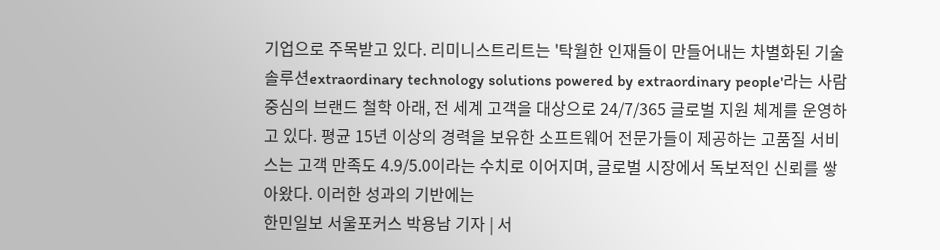기업으로 주목받고 있다. 리미니스트리트는 '탁월한 인재들이 만들어내는 차별화된 기술 솔루션extraordinary technology solutions powered by extraordinary people'라는 사람 중심의 브랜드 철학 아래, 전 세계 고객을 대상으로 24/7/365 글로벌 지원 체계를 운영하고 있다. 평균 15년 이상의 경력을 보유한 소프트웨어 전문가들이 제공하는 고품질 서비스는 고객 만족도 4.9/5.0이라는 수치로 이어지며, 글로벌 시장에서 독보적인 신뢰를 쌓아왔다. 이러한 성과의 기반에는
한민일보 서울포커스 박용남 기자 | 서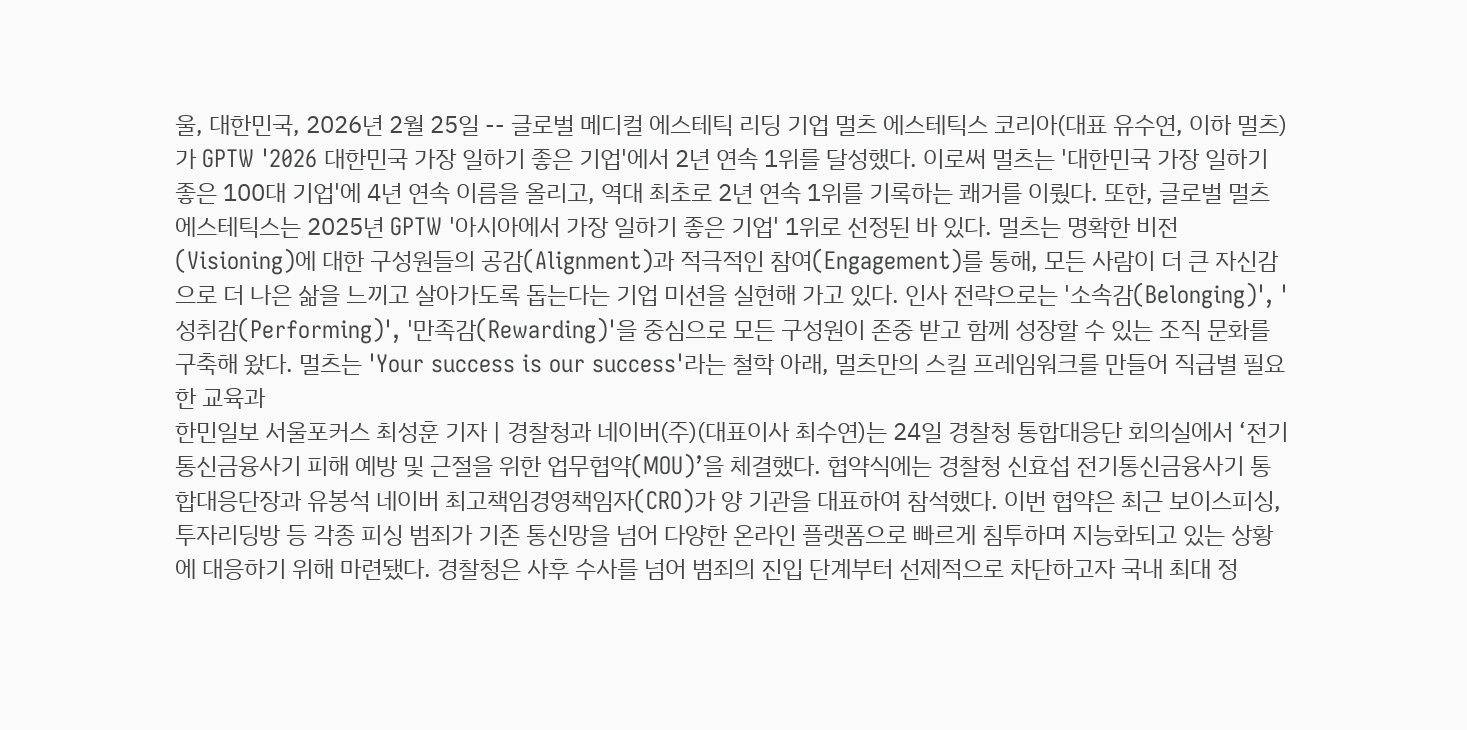울, 대한민국, 2026년 2월 25일 -- 글로벌 메디컬 에스테틱 리딩 기업 멀츠 에스테틱스 코리아(대표 유수연, 이하 멀츠)가 GPTW '2026 대한민국 가장 일하기 좋은 기업'에서 2년 연속 1위를 달성했다. 이로써 멀츠는 '대한민국 가장 일하기 좋은 100대 기업'에 4년 연속 이름을 올리고, 역대 최초로 2년 연속 1위를 기록하는 쾌거를 이뤘다. 또한, 글로벌 멀츠 에스테틱스는 2025년 GPTW '아시아에서 가장 일하기 좋은 기업' 1위로 선정된 바 있다. 멀츠는 명확한 비전(Visioning)에 대한 구성원들의 공감(Alignment)과 적극적인 참여(Engagement)를 통해, 모든 사람이 더 큰 자신감으로 더 나은 삶을 느끼고 살아가도록 돕는다는 기업 미션을 실현해 가고 있다. 인사 전략으로는 '소속감(Belonging)', '성취감(Performing)', '만족감(Rewarding)'을 중심으로 모든 구성원이 존중 받고 함께 성장할 수 있는 조직 문화를 구축해 왔다. 멀츠는 'Your success is our success'라는 철학 아래, 멀츠만의 스킬 프레임워크를 만들어 직급별 필요한 교육과
한민일보 서울포커스 최성훈 기자 | 경찰청과 네이버(주)(대표이사 최수연)는 24일 경찰청 통합대응단 회의실에서 ‘전기통신금융사기 피해 예방 및 근절을 위한 업무협약(MOU)’을 체결했다. 협약식에는 경찰청 신효섭 전기통신금융사기 통합대응단장과 유봉석 네이버 최고책임경영책임자(CRO)가 양 기관을 대표하여 참석했다. 이번 협약은 최근 보이스피싱, 투자리딩방 등 각종 피싱 범죄가 기존 통신망을 넘어 다양한 온라인 플랫폼으로 빠르게 침투하며 지능화되고 있는 상황에 대응하기 위해 마련됐다. 경찰청은 사후 수사를 넘어 범죄의 진입 단계부터 선제적으로 차단하고자 국내 최대 정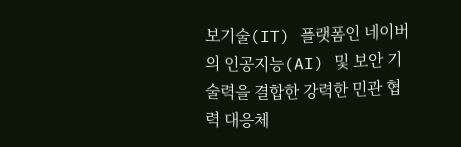보기술(IT) 플랫폼인 네이버의 인공지능(AI) 및 보안 기술력을 결합한 강력한 민관 협력 대응체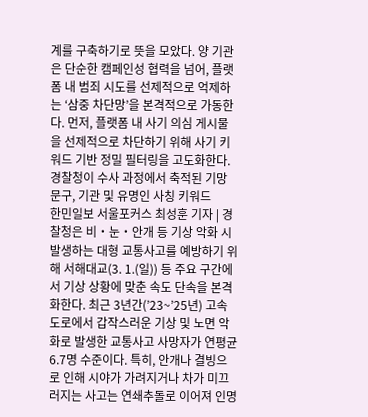계를 구축하기로 뜻을 모았다. 양 기관은 단순한 캠페인성 협력을 넘어, 플랫폼 내 범죄 시도를 선제적으로 억제하는 ‘삼중 차단망’을 본격적으로 가동한다. 먼저, 플랫폼 내 사기 의심 게시물을 선제적으로 차단하기 위해 사기 키워드 기반 정밀 필터링을 고도화한다. 경찰청이 수사 과정에서 축적된 기망 문구, 기관 및 유명인 사칭 키워드
한민일보 서울포커스 최성훈 기자 | 경찰청은 비・눈・안개 등 기상 악화 시 발생하는 대형 교통사고를 예방하기 위해 서해대교(3. 1.(일)) 등 주요 구간에서 기상 상황에 맞춘 속도 단속을 본격화한다. 최근 3년간(’23~’25년) 고속도로에서 갑작스러운 기상 및 노면 악화로 발생한 교통사고 사망자가 연평균 6.7명 수준이다. 특히, 안개나 결빙으로 인해 시야가 가려지거나 차가 미끄러지는 사고는 연쇄추돌로 이어져 인명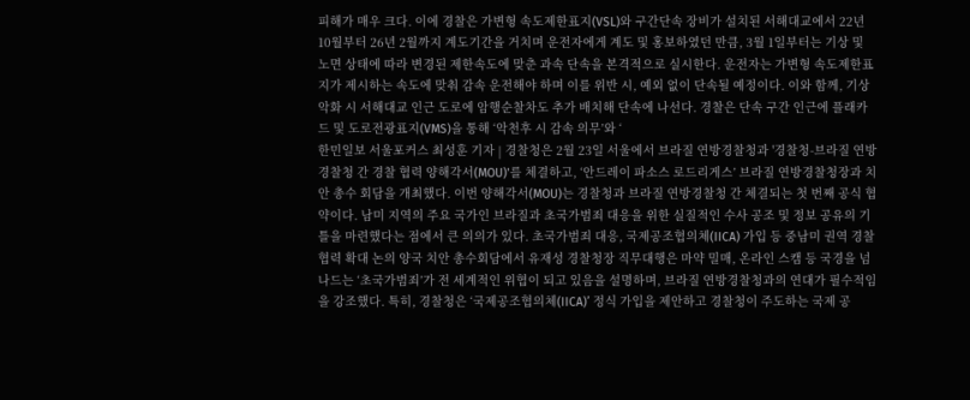피해가 매우 크다. 이에 경찰은 가변형 속도제한표지(VSL)와 구간단속 장비가 설치된 서해대교에서 22년 10월부터 26년 2월까지 계도기간을 거치며 운전자에게 계도 및 홍보하였던 만큼, 3월 1일부터는 기상 및 노면 상태에 따라 변경된 제한속도에 맞춘 과속 단속을 본격적으로 실시한다. 운전자는 가변형 속도제한표지가 제시하는 속도에 맞춰 감속 운전해야 하며 이를 위반 시, 예외 없이 단속될 예정이다. 이와 함께, 기상 악화 시 서해대교 인근 도로에 암행순찰차도 추가 배치해 단속에 나선다. 경찰은 단속 구간 인근에 플래카드 및 도로전광표지(VMS)을 통해 ‘악천후 시 감속 의무’와 ‘
한민일보 서울포커스 최성훈 기자 | 경찰청은 2월 23일 서울에서 브라질 연방경찰청과 '경찰청-브라질 연방경찰청 간 경찰 협력 양해각서(MOU)'를 체결하고, ‘안드레이 파소스 로드리게스’ 브라질 연방경찰청장과 치안 총수 회담을 개최했다. 이번 양해각서(MOU)는 경찰청과 브라질 연방경찰청 간 체결되는 첫 번째 공식 협약이다. 남미 지역의 주요 국가인 브라질과 초국가범죄 대응을 위한 실질적인 수사 공조 및 정보 공유의 기틀을 마련했다는 점에서 큰 의의가 있다. 초국가범죄 대응, 국제공조협의체(IICA) 가입 등 중남미 권역 경찰 협력 확대 논의 양국 치안 총수회담에서 유재성 경찰청장 직무대행은 마약 밀매, 온라인 스캠 등 국경을 넘나드는 ‘초국가범죄’가 전 세계적인 위협이 되고 있음을 설명하며, 브라질 연방경찰청과의 연대가 필수적임을 강조했다. 특히, 경찰청은 ‘국제공조협의체(IICA)’ 정식 가입을 제안하고 경찰청이 주도하는 국제 공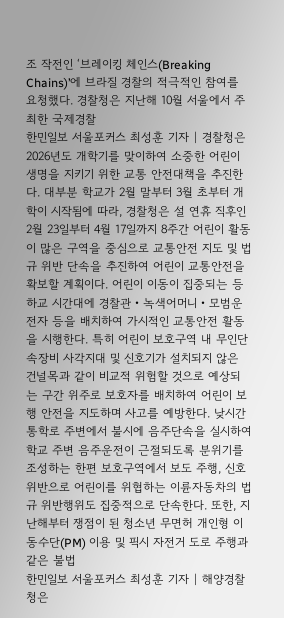조 작전인 ‘브레이킹 체인스(Breaking Chains)’에 브라질 경찰의 적극적인 참여를 요청했다. 경찰청은 지난해 10월 서울에서 주최한 국제경찰
한민일보 서울포커스 최성훈 기자 | 경찰청은 2026년도 개학기를 맞이하여 소중한 어린이 생명을 지키기 위한 교통 안전대책을 추진한다. 대부분 학교가 2월 말부터 3월 초부터 개학이 시작됨에 따라, 경찰청은 설 연휴 직후인 2월 23일부터 4월 17일까지 8주간 어린이 활동이 많은 구역을 중심으로 교통안전 지도 및 법규 위반 단속을 추진하여 어린이 교통안전을 확보할 계획이다. 어린이 이동이 집중되는 등하교 시간대에 경찰관‧녹색어머니‧모범운전자 등을 배치하여 가시적인 교통안전 활동을 시행한다. 특히 어린이 보호구역 내 무인단속장비 사각지대 및 신호기가 설치되지 않은 건널목과 같이 비교적 위험할 것으로 예상되는 구간 위주로 보호자를 배치하여 어린이 보행 안전을 지도하며 사고를 예방한다. 낮시간 통학로 주변에서 불시에 음주단속을 실시하여 학교 주변 음주운전이 근절되도록 분위기를 조성하는 한편 보호구역에서 보도 주행, 신호위반으로 어린이를 위협하는 이륜자동차의 법규 위반행위도 집중적으로 단속한다. 또한, 지난해부터 쟁점이 된 청소년 무면허 개인형 이동수단(PM) 이용 및 픽시 자전거 도로 주행과 같은 불법
한민일보 서울포커스 최성훈 기자 | 해양경찰청은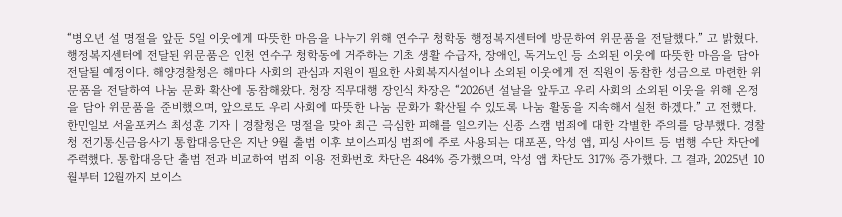“병오년 설 명절을 앞둔 5일 이웃에게 따뜻한 마음을 나누기 위해 연수구 청학동 행정복지센터에 방문하여 위문품을 전달했다.” 고 밝혔다. 행정복지센터에 전달된 위문품은 인천 연수구 청학동에 거주하는 기초 생활 수급자, 장애인, 독거노인 등 소외된 이웃에 따뜻한 마음을 담아 전달될 예정이다. 해양경찰청은 해마다 사회의 관심과 지원이 필요한 사회복지시설이나 소외된 이웃에게 전 직원이 동참한 성금으로 마련한 위문품을 전달하여 나눔 문화 확산에 동참해왔다. 청장 직무대행 장인식 차장은 “2026년 설날을 앞두고 우리 사회의 소외된 이웃을 위해 온정을 담아 위문품을 준비했으며, 앞으로도 우리 사회에 따뜻한 나눔 문화가 확산될 수 있도록 나눔 활동을 지속해서 실천 하겠다.” 고 전했다.
한민일보 서울포커스 최성훈 기자 | 경찰청은 명절을 맞아 최근 극심한 피해를 일으키는 신종 스캠 범죄에 대한 각별한 주의를 당부했다. 경찰청 전기통신금융사기 통합대응단은 지난 9월 출범 이후 보이스피싱 범죄에 주로 사용되는 대포폰, 악성 앱, 피싱 사이트 등 범행 수단 차단에 주력했다. 통합대응단 출범 전과 비교하여 범죄 이용 전화번호 차단은 484% 증가했으며, 악성 앱 차단도 317% 증가했다. 그 결과, 2025년 10월부터 12월까지 보이스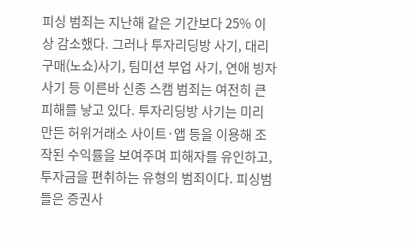피싱 범죄는 지난해 같은 기간보다 25% 이상 감소했다. 그러나 투자리딩방 사기, 대리구매(노쇼)사기, 팀미션 부업 사기, 연애 빙자 사기 등 이른바 신종 스캠 범죄는 여전히 큰 피해를 낳고 있다. 투자리딩방 사기는 미리 만든 허위거래소 사이트·앱 등을 이용해 조작된 수익률을 보여주며 피해자를 유인하고, 투자금을 편취하는 유형의 범죄이다. 피싱범들은 증권사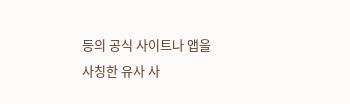등의 공식 사이트나 앱을 사칭한 유사 사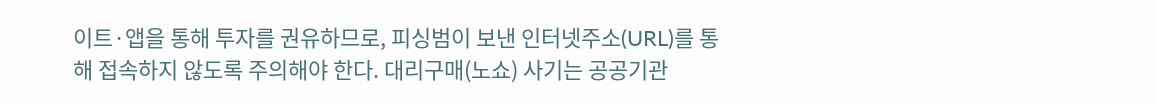이트·앱을 통해 투자를 권유하므로, 피싱범이 보낸 인터넷주소(URL)를 통해 접속하지 않도록 주의해야 한다. 대리구매(노쇼) 사기는 공공기관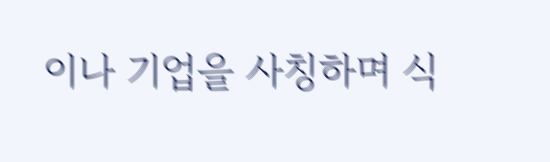이나 기업을 사칭하며 식